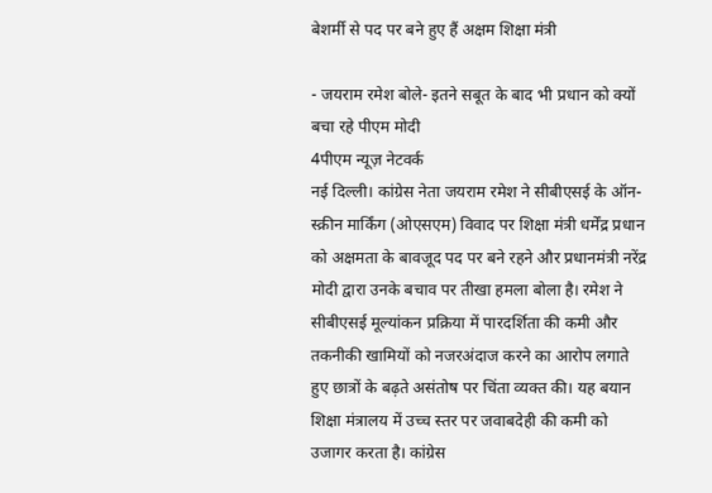बेशर्मी से पद पर बने हुए हैं अक्षम शिक्षा मंत्री

- जयराम रमेश बोले- इतने सबूत के बाद भी प्रधान को क्यों बचा रहे पीएम मोदी
4पीएम न्यूज़ नेटवर्क
नई दिल्ली। कांग्रेस नेता जयराम रमेश ने सीबीएसई के ऑन-स्क्रीन मार्किंग (ओएसएम) विवाद पर शिक्षा मंत्री धर्मेंद्र प्रधान को अक्षमता के बावजूद पद पर बने रहने और प्रधानमंत्री नरेंद्र मोदी द्वारा उनके बचाव पर तीखा हमला बोला है। रमेश ने सीबीएसई मूल्यांकन प्रक्रिया में पारदर्शिता की कमी और तकनीकी खामियों को नजरअंदाज करने का आरोप लगाते हुए छात्रों के बढ़ते असंतोष पर चिंता व्यक्त की। यह बयान शिक्षा मंत्रालय में उच्च स्तर पर जवाबदेही की कमी को उजागर करता है। कांग्रेस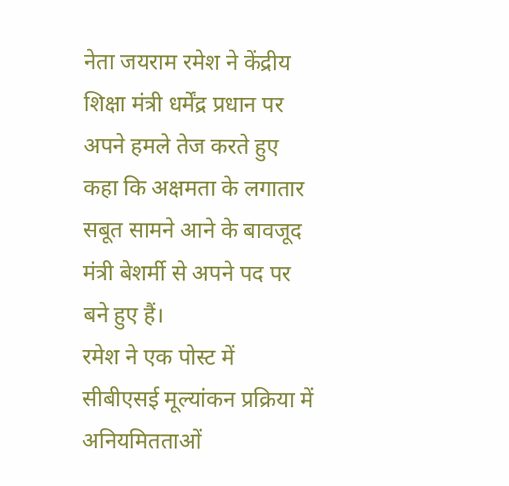नेता जयराम रमेश ने केंद्रीय शिक्षा मंत्री धर्मेंद्र प्रधान पर अपने हमले तेज करते हुए कहा कि अक्षमता के लगातार सबूत सामने आने के बावजूद मंत्री बेशर्मी से अपने पद पर बने हुए हैं।
रमेश ने एक पोस्ट में सीबीएसई मूल्यांकन प्रक्रिया में अनियमितताओं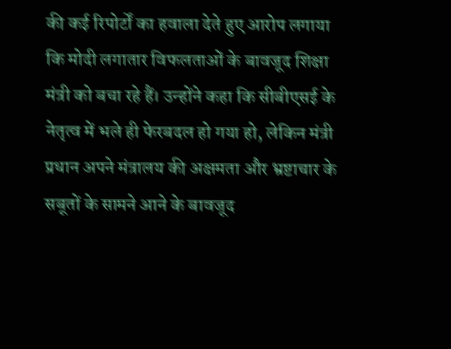की कई रिपोर्टों का हवाला देते हुए आरोप लगाया कि मोदी लगातार विफलताओं के बावजूद शिक्षा मंत्री को बचा रहे हैं। उन्होंने कहा कि सीबीएसई के नेतृत्व में भले ही फेरबदल हो गया हो, लेकिन मंत्री प्रधान अपने मंत्रालय की अक्षमता और भ्रष्टाचार के सबूतों के सामने आने के बावजूद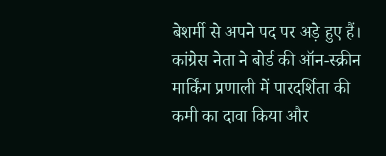बेशर्मी से अपने पद पर अड़े हुए हैं। कांग्रेस नेता ने बोर्ड की ऑन-स्क्रीन मार्किंग प्रणाली में पारदर्शिता की कमी का दावा किया और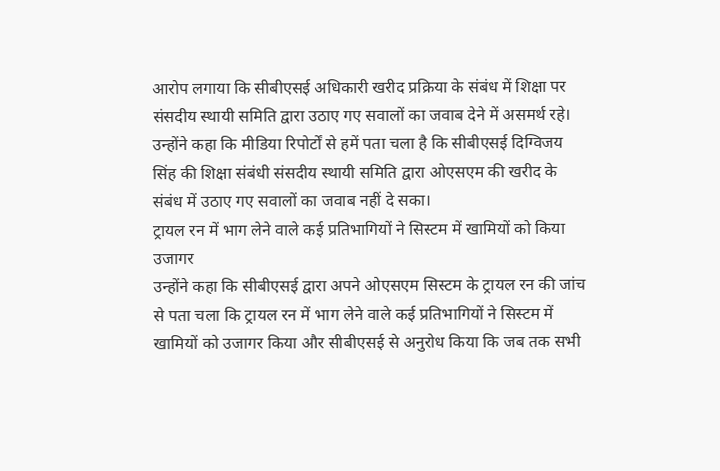आरोप लगाया कि सीबीएसई अधिकारी खरीद प्रक्रिया के संबंध में शिक्षा पर संसदीय स्थायी समिति द्वारा उठाए गए सवालों का जवाब देने में असमर्थ रहे। उन्होंने कहा कि मीडिया रिपोर्टों से हमें पता चला है कि सीबीएसई दिग्विजय सिंह की शिक्षा संबंधी संसदीय स्थायी समिति द्वारा ओएसएम की खरीद के संबंध में उठाए गए सवालों का जवाब नहीं दे सका।
ट्रायल रन में भाग लेने वाले कई प्रतिभागियों ने सिस्टम में खामियों को किया उजागर
उन्होंने कहा कि सीबीएसई द्वारा अपने ओएसएम सिस्टम के ट्रायल रन की जांच से पता चला कि ट्रायल रन में भाग लेने वाले कई प्रतिभागियों ने सिस्टम में खामियों को उजागर किया और सीबीएसई से अनुरोध किया कि जब तक सभी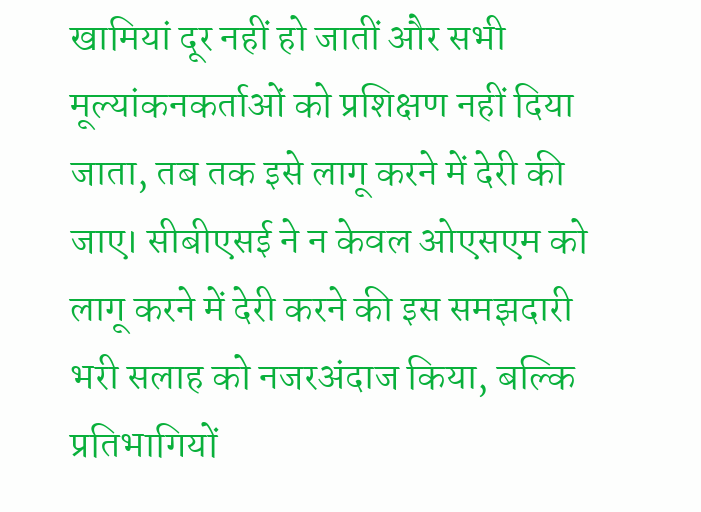खामियां दूर नहीं हो जातीं और सभी मूल्यांकनकर्ताओं को प्रशिक्षण नहीं दिया जाता, तब तक इसे लागू करने में देरी की जाए। सीबीएसई ने न केवल ओएसएम को लागू करने में देरी करने की इस समझदारी भरी सलाह को नजरअंदाज किया, बल्कि प्रतिभागियों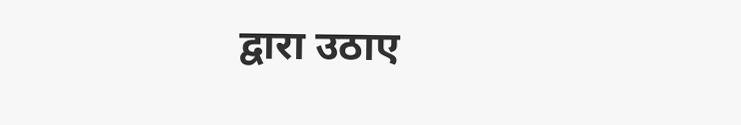द्वारा उठाए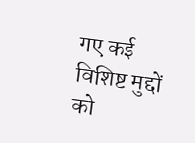गए कई विशिष्ट मुद्दों को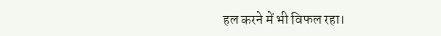हल करने में भी विफल रहा।